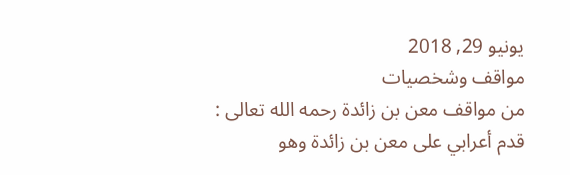يونيو 29, 2018
مواقف وشخصيات
من مواقف معن بن زائدة رحمه الله تعالى :
قدم أعرابي على معن بن زائدة وهو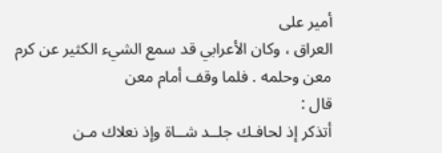أمير على
العراق ، وكان الأعرابي قد سمع الشيء الكثير عن كرم معن وحلمه . فلما وقف أمام معن
قال :
أتذكر إذ لحافـك جلــد شــاة وإذ نعلاك مـن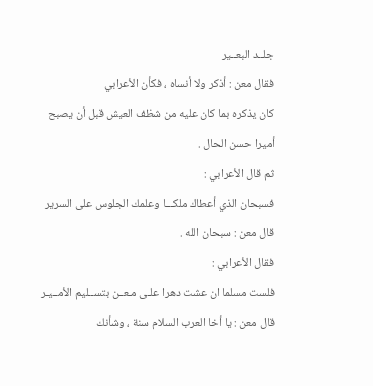جلــد البعــير
فقال معن : أذكر ولا أنساه ، فكأن الأعرابي
كان يذكره بما كان عليه من شظف العيش قبل أن يصبح أميرا حسن الحال .
ثم قال الأعرابي :
فسبحان الذي أعطاك ملكـــا وعلمك الجلوس على السرير
قال معن : سبحان الله .
فقال الأعرابي :
فلست مسلما ان عشت دهرا علـى مـعــن بتســليم الأمــيـر
قال معن : يا أخا العرب السلام سنة ، وشأنك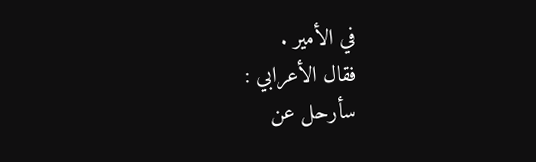في الأمير .
فقال الأعرابي :
سأرحل عن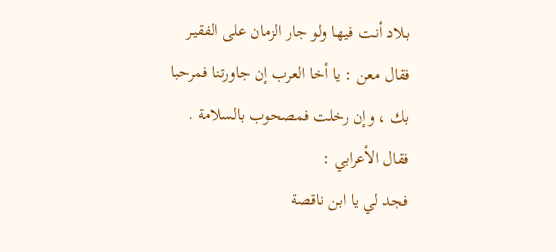بـلاد أنـت فيهـا ولو جار الزمان على الفقيـر
فقال معن : يا أخا العرب إن جاورتنا فمرحبا
بك ، وإن رخلت فمصحوب بالسلامة .
فقال الأعرابي :
فجد لي يا ابن ناقصة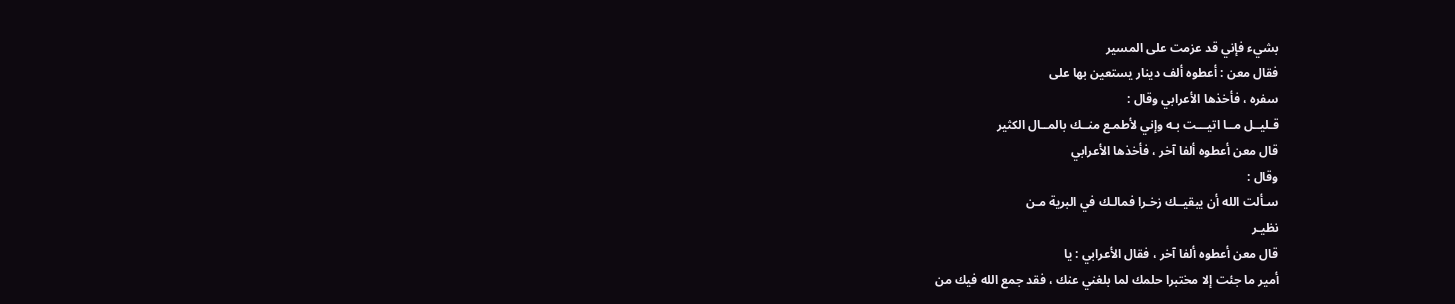بشيء فإني قد عزمت على المسير
فقال معن : أعطوه ألف دينار يستعين بها على
سفره ، فأخذها الأعرابي وقال :
قـليــل مــا اتيـــت بـه وإني لأطمـع منــك بالمــال الكثير
قال معن أعطوه ألفا آخر ، فأخذها الأعرابي
وقال :
سـألت الله أن يبقيــك زخـرا فمالـك في البرية مـن
نظيـر
قال معن أعطوه ألفا آخر ، فقال الأعرابي : يا
أمير ما جئت إلا مختبرا حلمك لما بلغني عنك ، فقد جمع الله فيك من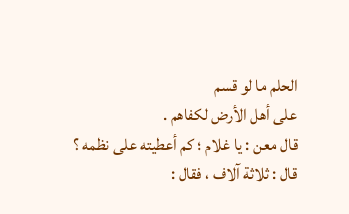الحلم ما لو قسم
على أهل الأرض لكفاهم .
قال معن : يا غلام ؛ كم أعطيته على نظمه ؟
قال : ثلاثة آلاف ، فقال :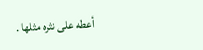أعطه على نثره مثلها .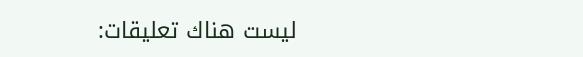ليست هناك تعليقات: